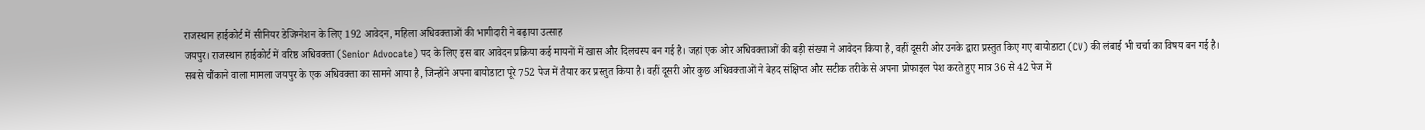राजस्थान हाईकोर्ट में सीनियर डेजिग्नेशन के लिए 192 आवेदन, महिला अधिवक्ताओं की भागीदारी ने बढ़ाया उत्साह
जयपुर। राजस्थान हाईकोर्ट में वरिष्ठ अधिवक्ता (Senior Advocate) पद के लिए इस बार आवेदन प्रक्रिया कई मायनों में खास और दिलचस्प बन गई है। जहां एक ओर अधिवक्ताओं की बड़ी संख्या ने आवेदन किया है, वहीं दूसरी ओर उनके द्वारा प्रस्तुत किए गए बायोडाटा (CV) की लंबाई भी चर्चा का विषय बन गई है।
सबसे चौंकाने वाला मामला जयपुर के एक अधिवक्ता का सामने आया है, जिन्होंने अपना बायोडाटा पूरे 752 पेज में तैयार कर प्रस्तुत किया है। वहीं दूसरी ओर कुछ अधिवक्ताओं ने बेहद संक्षिप्त और सटीक तरीके से अपना प्रोफाइल पेश करते हुए मात्र 36 से 42 पेज में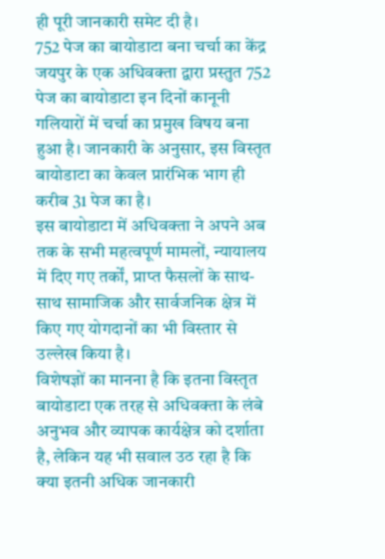ही पूरी जानकारी समेट दी है।
752 पेज का बायोडाटा बना चर्चा का केंद्र
जयपुर के एक अधिवक्ता द्वारा प्रस्तुत 752 पेज का बायोडाटा इन दिनों कानूनी गलियारों में चर्चा का प्रमुख विषय बना हुआ है। जानकारी के अनुसार, इस विस्तृत बायोडाटा का केवल प्रारंभिक भाग ही करीब 31 पेज का है।
इस बायोडाटा में अधिवक्ता ने अपने अब तक के सभी महत्वपूर्ण मामलों, न्यायालय में दिए गए तर्कों, प्राप्त फैसलों के साथ-साथ सामाजिक और सार्वजनिक क्षेत्र में किए गए योगदानों का भी विस्तार से उल्लेख किया है।
विशेषज्ञों का मानना है कि इतना विस्तृत बायोडाटा एक तरह से अधिवक्ता के लंबे अनुभव और व्यापक कार्यक्षेत्र को दर्शाता है, लेकिन यह भी सवाल उठ रहा है कि क्या इतनी अधिक जानकारी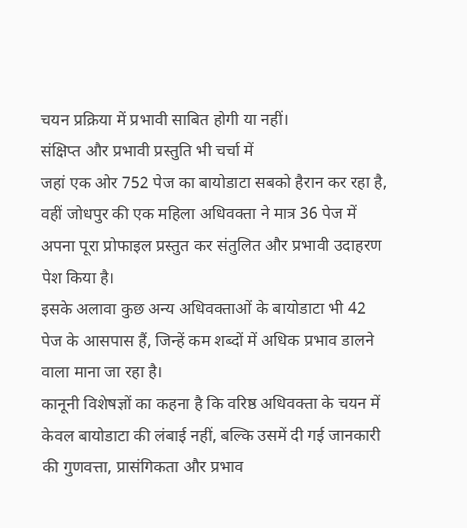चयन प्रक्रिया में प्रभावी साबित होगी या नहीं।
संक्षिप्त और प्रभावी प्रस्तुति भी चर्चा में
जहां एक ओर 752 पेज का बायोडाटा सबको हैरान कर रहा है, वहीं जोधपुर की एक महिला अधिवक्ता ने मात्र 36 पेज में अपना पूरा प्रोफाइल प्रस्तुत कर संतुलित और प्रभावी उदाहरण पेश किया है।
इसके अलावा कुछ अन्य अधिवक्ताओं के बायोडाटा भी 42 पेज के आसपास हैं, जिन्हें कम शब्दों में अधिक प्रभाव डालने वाला माना जा रहा है।
कानूनी विशेषज्ञों का कहना है कि वरिष्ठ अधिवक्ता के चयन में केवल बायोडाटा की लंबाई नहीं, बल्कि उसमें दी गई जानकारी की गुणवत्ता, प्रासंगिकता और प्रभाव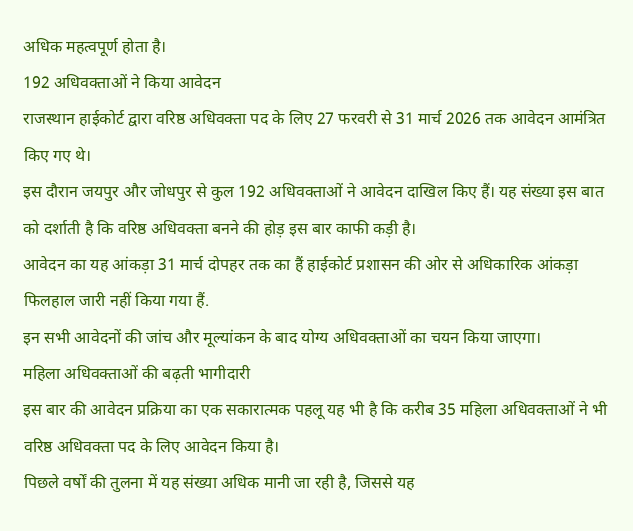अधिक महत्वपूर्ण होता है।
192 अधिवक्ताओं ने किया आवेदन
राजस्थान हाईकोर्ट द्वारा वरिष्ठ अधिवक्ता पद के लिए 27 फरवरी से 31 मार्च 2026 तक आवेदन आमंत्रित किए गए थे।
इस दौरान जयपुर और जोधपुर से कुल 192 अधिवक्ताओं ने आवेदन दाखिल किए हैं। यह संख्या इस बात को दर्शाती है कि वरिष्ठ अधिवक्ता बनने की होड़ इस बार काफी कड़ी है।
आवेदन का यह आंकड़ा 31 मार्च दोपहर तक का हैं हाईकोर्ट प्रशासन की ओर से अधिकारिक आंकड़ा फिलहाल जारी नहीं किया गया हैं.
इन सभी आवेदनों की जांच और मूल्यांकन के बाद योग्य अधिवक्ताओं का चयन किया जाएगा।
महिला अधिवक्ताओं की बढ़ती भागीदारी
इस बार की आवेदन प्रक्रिया का एक सकारात्मक पहलू यह भी है कि करीब 35 महिला अधिवक्ताओं ने भी वरिष्ठ अधिवक्ता पद के लिए आवेदन किया है।
पिछले वर्षों की तुलना में यह संख्या अधिक मानी जा रही है, जिससे यह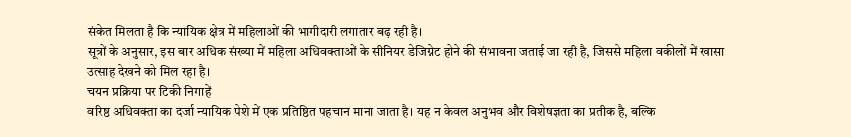संकेत मिलता है कि न्यायिक क्षेत्र में महिलाओं की भागीदारी लगातार बढ़ रही है।
सूत्रों के अनुसार, इस बार अधिक संख्या में महिला अधिवक्ताओं के सीनियर डेजिग्नेट होने की संभावना जताई जा रही है, जिससे महिला वकीलों में खासा उत्साह देखने को मिल रहा है।
चयन प्रक्रिया पर टिकी निगाहें
वरिष्ठ अधिवक्ता का दर्जा न्यायिक पेशे में एक प्रतिष्ठित पहचान माना जाता है। यह न केवल अनुभव और विशेषज्ञता का प्रतीक है, बल्कि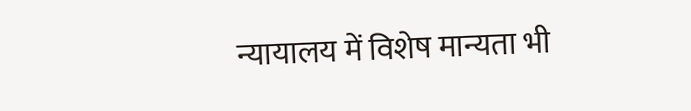न्यायालय में विशेष मान्यता भी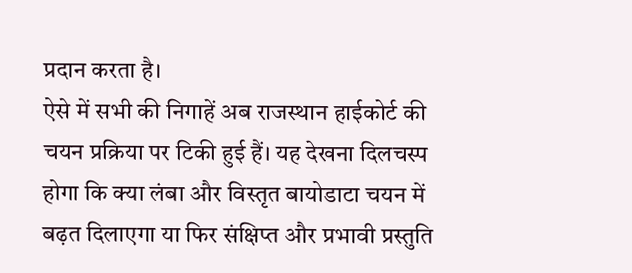प्रदान करता है।
ऐसे में सभी की निगाहें अब राजस्थान हाईकोर्ट की चयन प्रक्रिया पर टिकी हुई हैं। यह देखना दिलचस्प होगा कि क्या लंबा और विस्तृत बायोडाटा चयन में बढ़त दिलाएगा या फिर संक्षिप्त और प्रभावी प्रस्तुति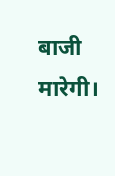बाजी मारेगी।